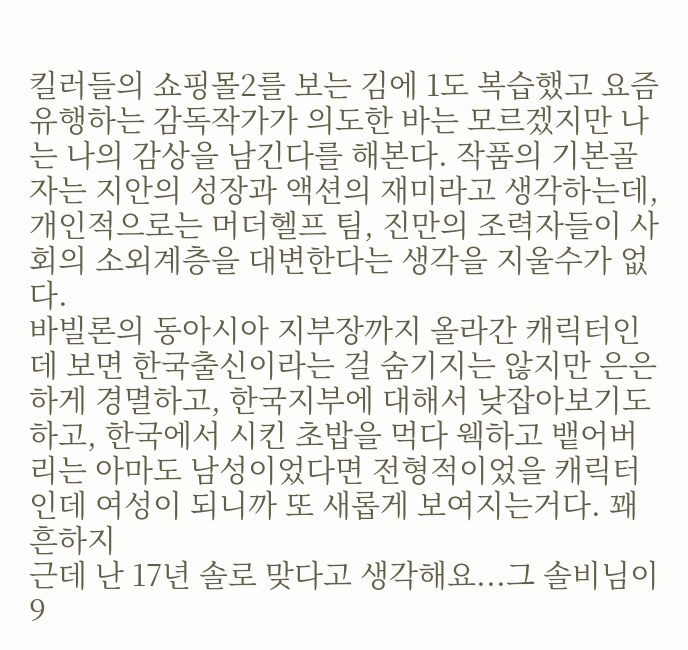킬러들의 쇼핑몰2를 보는 김에 1도 복습했고 요즘 유행하는 감독작가가 의도한 바는 모르겠지만 나는 나의 감상을 남긴다를 해본다. 작품의 기본골자는 지안의 성장과 액션의 재미라고 생각하는데, 개인적으로는 머더헬프 팀, 진만의 조력자들이 사회의 소외계층을 대변한다는 생각을 지울수가 없다.
바빌론의 동아시아 지부장까지 올라간 캐릭터인데 보면 한국출신이라는 걸 숨기지는 않지만 은은하게 경멸하고, 한국지부에 대해서 낮잡아보기도 하고, 한국에서 시킨 초밥을 먹다 웩하고 뱉어버리는 아마도 남성이었다면 전형적이었을 캐릭터인데 여성이 되니까 또 새롭게 보여지는거다. 꽤 흔하지
근데 난 17년 솔로 맞다고 생각해요...그 솔비님이 9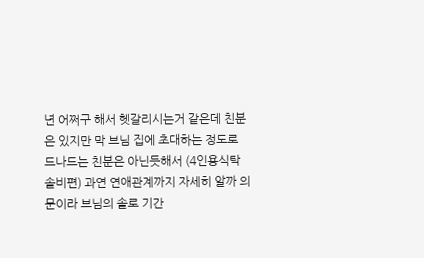년 어쩌구 해서 헷갈리시는거 같은데 친분은 있지만 막 브님 집에 초대하는 정도로 드나드는 친분은 아닌듯해서 (4인용식탁 솔비편) 과연 연애관계까지 자세히 알까 의문이라 브님의 솔로 기간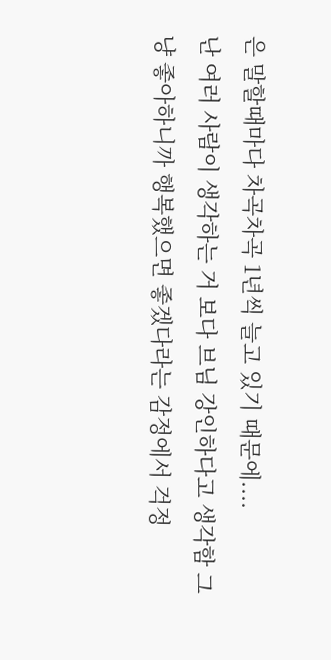은 말할때마다 차곡차곡 1년씩 늘고 있기 때문에....
난 여러 사람이 생각하는 거 보다 브님 강인하다고 생각함 그냥 좋아하니까 행복했으면 좋겠다라는 감정에서 걱정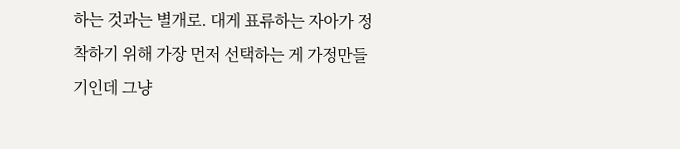하는 것과는 별개로. 대게 표류하는 자아가 정착하기 위해 가장 먼저 선택하는 게 가정만들기인데 그냥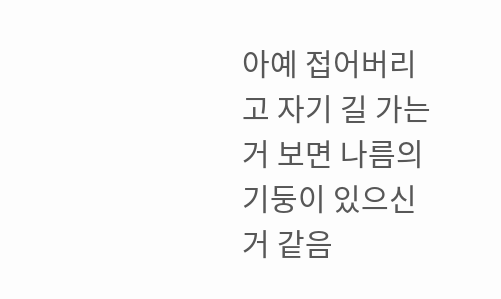아예 접어버리고 자기 길 가는거 보면 나름의 기둥이 있으신 거 같음